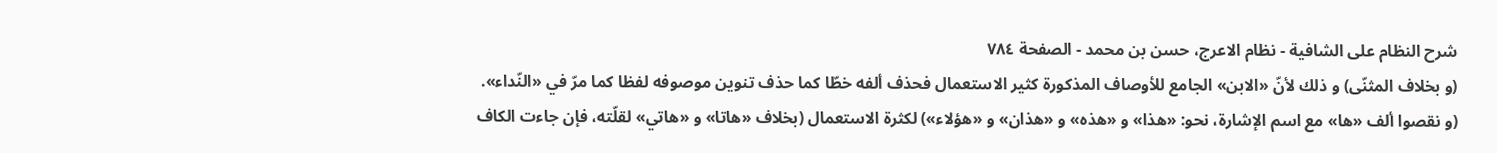شرح النظام على الشافية - نظام الاعرج، حسن بن محمد - الصفحة ٧٨٤
(و بخلاف المثنّى) و ذلك لأنّ «الابن» الجامع للأوصاف المذكورة كثير الاستعمال فحذف ألفه خطّا كما حذف تنوين موصوفه لفظا كما مرّ في «النّداء».
(و نقصوا ألف «ها» مع اسم الإشارة، نحو: «هذا» و «هذه» و «هذان» و «هؤلاء») لكثرة الاستعمال (بخلاف «هاتا» و «هاتي» لقلّته، فإن جاءت الكاف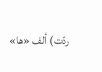ردّت) ألف «ها»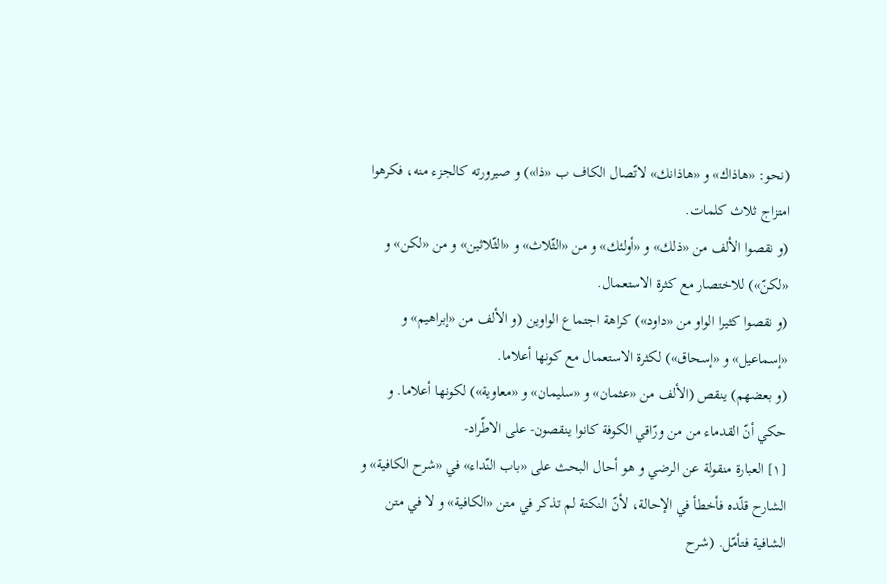(نحو: «هاذاك» و «هاذانك» لاتّصال الكاف ب «ذا») و صيرورته كالجزء منه، فكرهوا امتزاج ثلاث كلمات.
(و نقصوا الألف من «ذلك» و «أولئك» و من «الثّلاث» و «الثّلاثين» و من «لكن» و «لكنّ») للاختصار مع كثرة الاستعمال.
(و نقصوا كثيرا الواو من «داود») كراهة اجتماع الواوين (و الألف من «إبراهيم» و «إسماعيل» و «إسحاق») لكثرة الاستعمال مع كونها أعلاما.
(و بعضهم) ينقص (الألف من «عثمان» و «سليمان» و «معاوية») لكونها أعلاما. و حكي أنّ القدماء من من ورّاقي الكوفة كانوا ينقصون- على الاطّراد-
[١] العبارة منقولة عن الرضي و هو أحال البحث على «باب النّداء» في «شرح الكافية» و الشارح قلّده فأخطأ في الإحالة، لأنّ النكتة لم تذكر في متن «الكافية» و لا في متن الشافية فتأمّل. (شرح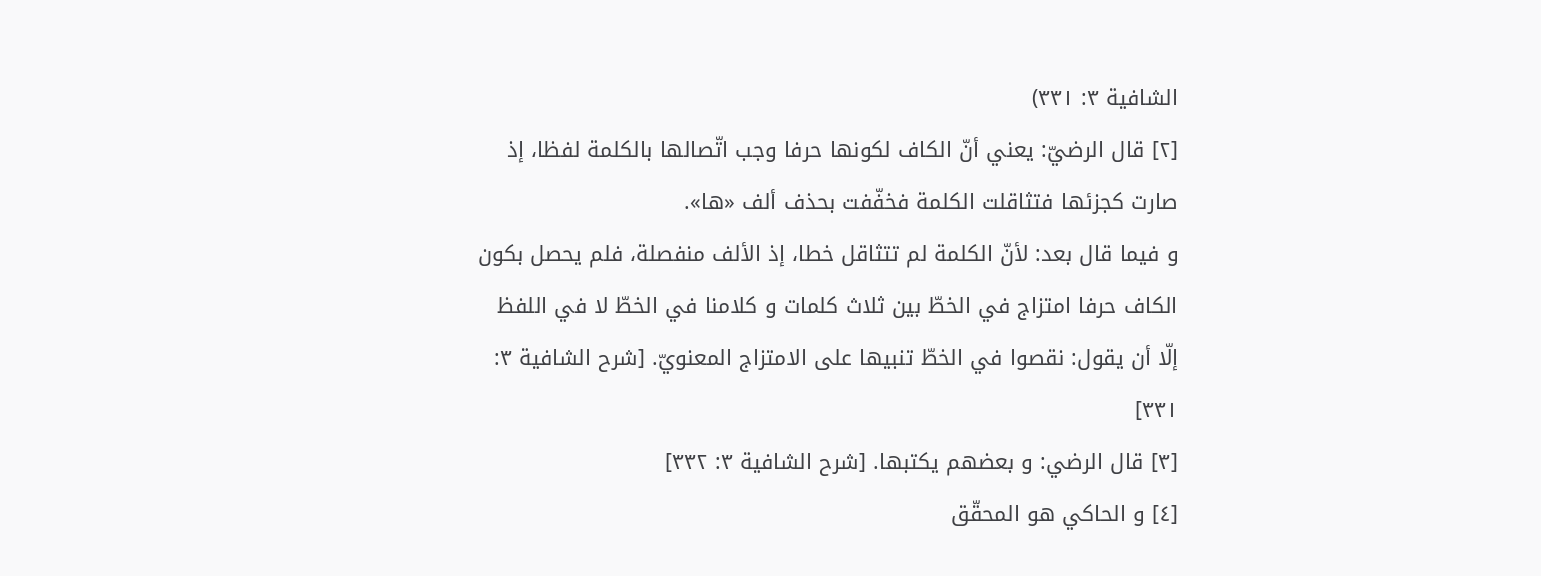الشافية ٣: ٣٣١)
[٢] قال الرضيّ: يعني أنّ الكاف لكونها حرفا وجب اتّصالها بالكلمة لفظا، إذ صارت كجزئها فتثاقلت الكلمة فخفّفت بحذف ألف «ها».
و فيما قال بعد: لأنّ الكلمة لم تتثاقل خطا، إذ الألف منفصلة، فلم يحصل بكون الكاف حرفا امتزاج في الخطّ بين ثلاث كلمات و كلامنا في الخطّ لا في اللفظ إلّا أن يقول: نقصوا في الخطّ تنبيها على الامتزاج المعنويّ. [شرح الشافية ٣: ٣٣١]
[٣] قال الرضي: و بعضهم يكتبها. [شرح الشافية ٣: ٣٣٢]
[٤] و الحاكي هو المحقّق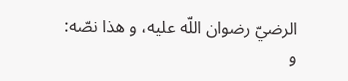الرضيّ رضوان اللّه عليه، و هذا نصّه: و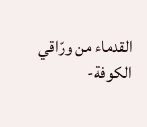القدماء من ورّاقي الكوفة-